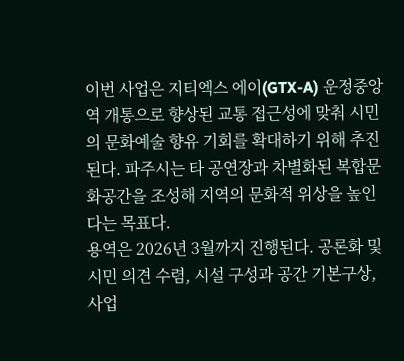이번 사업은 지티엑스 에이(GTX-A) 운정중앙역 개통으로 향상된 교통 접근성에 맞춰 시민의 문화예술 향유 기회를 확대하기 위해 추진된다. 파주시는 타 공연장과 차별화된 복합문화공간을 조성해 지역의 문화적 위상을 높인다는 목표다.
용역은 2026년 3월까지 진행된다. 공론화 및 시민 의견 수렴, 시설 구성과 공간 기본구상, 사업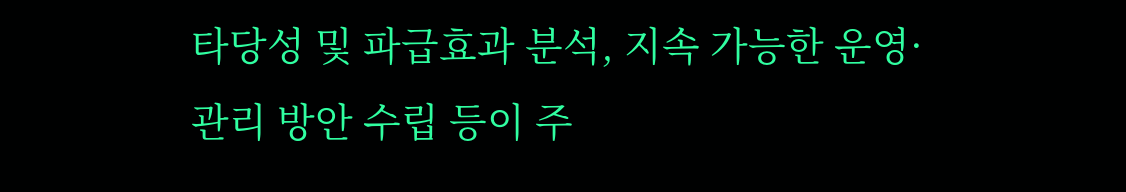타당성 및 파급효과 분석, 지속 가능한 운영·관리 방안 수립 등이 주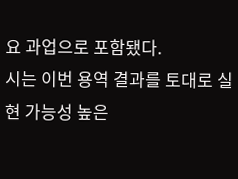요 과업으로 포함됐다.
시는 이번 용역 결과를 토대로 실현 가능성 높은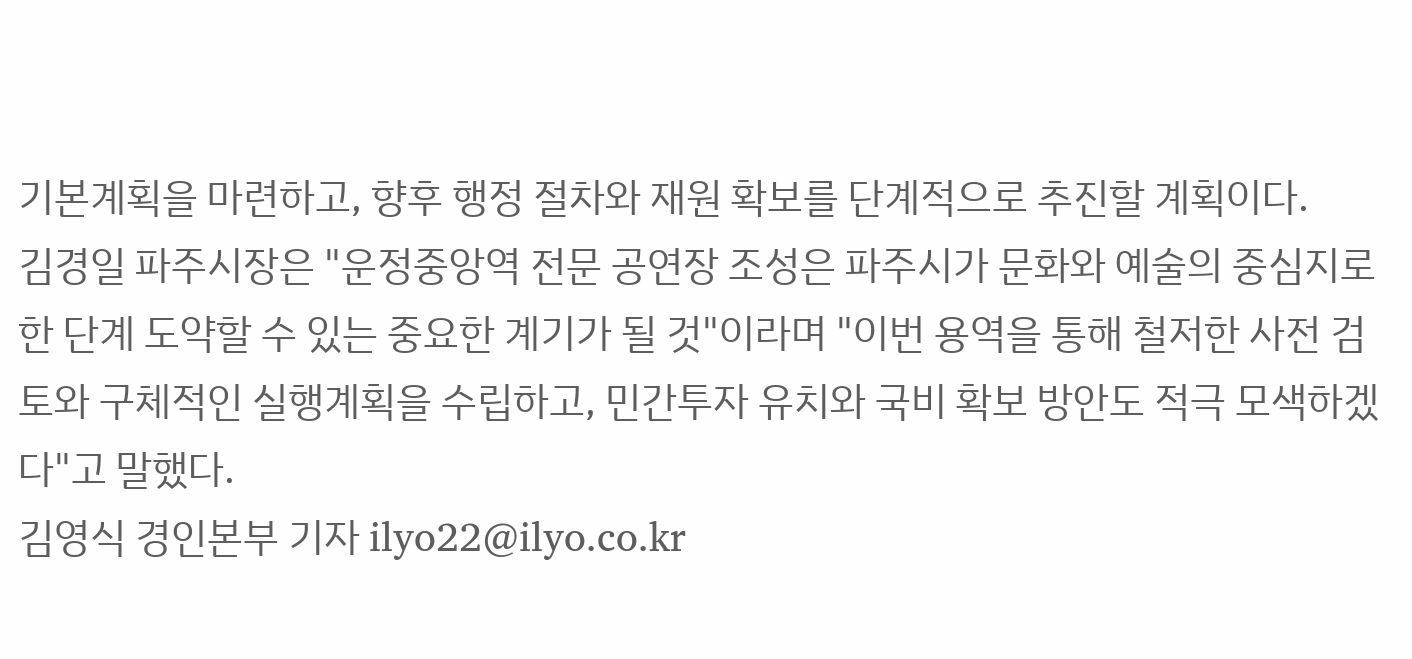기본계획을 마련하고, 향후 행정 절차와 재원 확보를 단계적으로 추진할 계획이다.
김경일 파주시장은 "운정중앙역 전문 공연장 조성은 파주시가 문화와 예술의 중심지로 한 단계 도약할 수 있는 중요한 계기가 될 것"이라며 "이번 용역을 통해 철저한 사전 검토와 구체적인 실행계획을 수립하고, 민간투자 유치와 국비 확보 방안도 적극 모색하겠다"고 말했다.
김영식 경인본부 기자 ilyo22@ilyo.co.kr